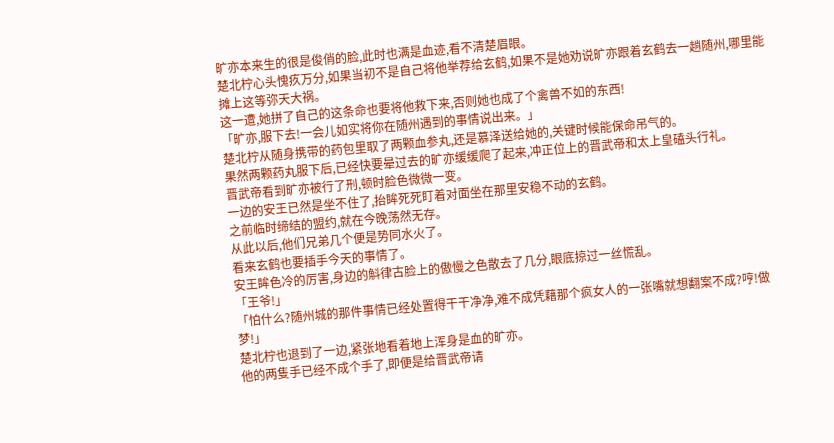旷亦本来生的很是俊俏的脸,此时也满是血迹,看不清楚眉眼。
楚北柠心头愧疚万分,如果当初不是自己将他举荐给玄鹤,如果不是她劝说旷亦跟着玄鹤去一趟随州,哪里能摊上这等弥天大祸。
这一遭,她拼了自己的这条命也要将他救下来,否则她也成了个禽兽不如的东西!
「旷亦,服下去!一会儿如实将你在随州遇到的事情说出来。」
楚北柠从随身携带的药包里取了两颗血参丸,还是慕泽送给她的,关键时候能保命吊气的。
果然两颗药丸服下后,已经快要晕过去的旷亦缓缓爬了起来,冲正位上的晋武帝和太上皇磕头行礼。
晋武帝看到旷亦被行了刑,顿时脸色微微一变。
一边的安王已然是坐不住了,抬眸死死盯着对面坐在那里安稳不动的玄鹤。
之前临时缔结的盟约,就在今晚荡然无存。
从此以后,他们兄弟几个便是势同水火了。
看来玄鹤也要插手今天的事情了。
安王眸色冷的厉害,身边的斛律古脸上的傲慢之色散去了几分,眼底掠过一丝慌乱。
「王爷!」
「怕什么?随州城的那件事情已经处置得干干净净,难不成凭藉那个疯女人的一张嘴就想翻案不成?哼!做梦!」
楚北柠也退到了一边,紧张地看着地上浑身是血的旷亦。
他的两隻手已经不成个手了,即便是给晋武帝请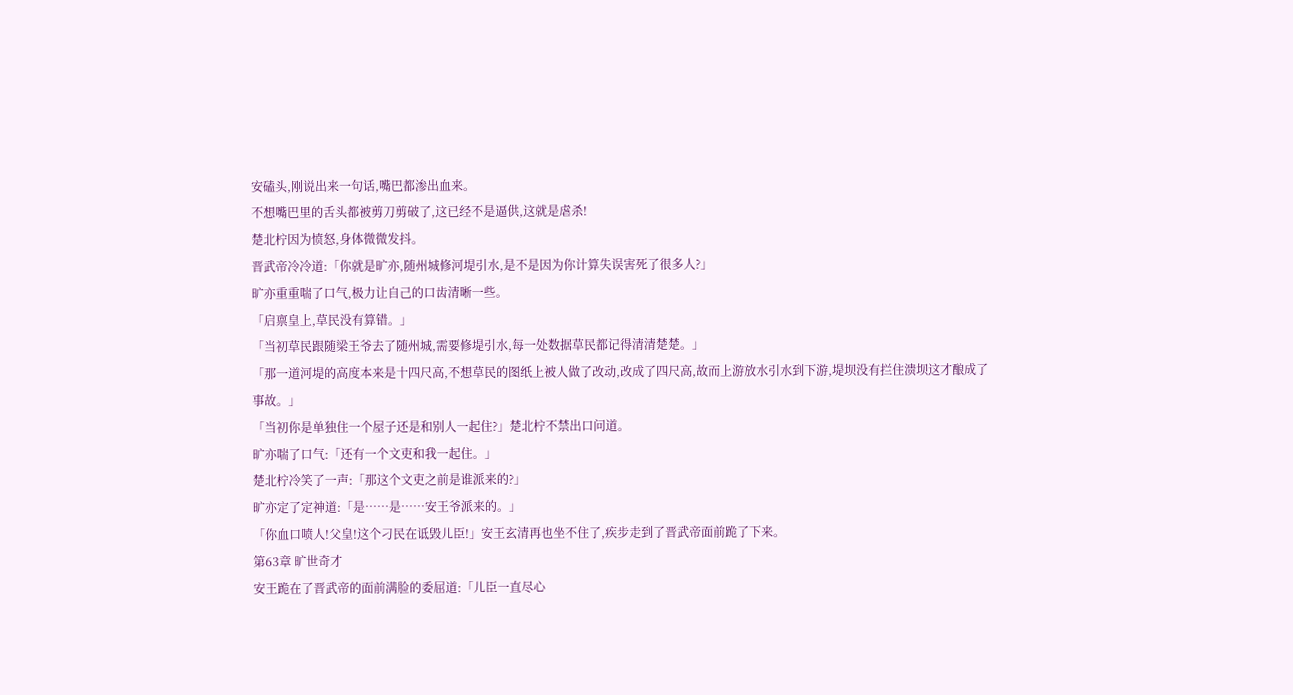安磕头,刚说出来一句话,嘴巴都渗出血来。
不想嘴巴里的舌头都被剪刀剪破了,这已经不是逼供,这就是虐杀!
楚北柠因为愤怒,身体微微发抖。
晋武帝冷冷道:「你就是旷亦,随州城修河堤引水,是不是因为你计算失误害死了很多人?」
旷亦重重喘了口气,极力让自己的口齿清晰一些。
「启禀皇上,草民没有算错。」
「当初草民跟随梁王爷去了随州城,需要修堤引水,每一处数据草民都记得清清楚楚。」
「那一道河堤的高度本来是十四尺高,不想草民的图纸上被人做了改动,改成了四尺高,故而上游放水引水到下游,堤坝没有拦住溃坝这才酿成了事故。」
「当初你是单独住一个屋子还是和别人一起住?」楚北柠不禁出口问道。
旷亦喘了口气:「还有一个文吏和我一起住。」
楚北柠冷笑了一声:「那这个文吏之前是谁派来的?」
旷亦定了定神道:「是……是……安王爷派来的。」
「你血口喷人!父皇!这个刁民在诋毁儿臣!」安王玄清再也坐不住了,疾步走到了晋武帝面前跪了下来。
第63章 旷世奇才
安王跪在了晋武帝的面前满脸的委屈道:「儿臣一直尽心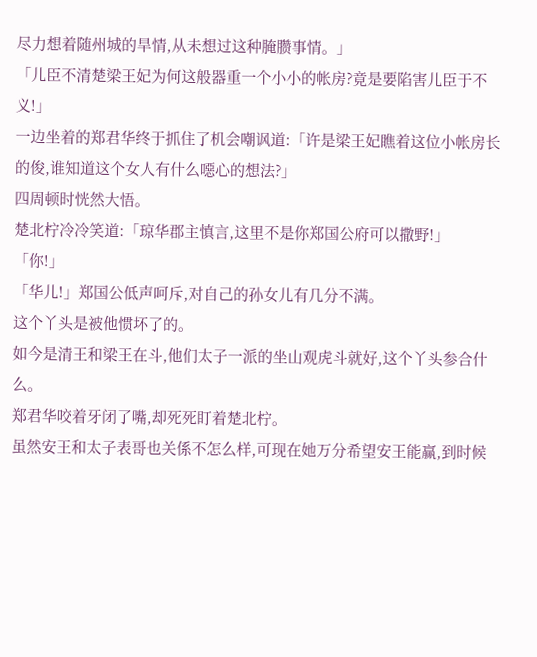尽力想着随州城的旱情,从未想过这种腌臜事情。」
「儿臣不清楚梁王妃为何这般器重一个小小的帐房?竟是要陷害儿臣于不义!」
一边坐着的郑君华终于抓住了机会嘲讽道:「许是梁王妃瞧着这位小帐房长的俊,谁知道这个女人有什么噁心的想法?」
四周顿时恍然大悟。
楚北柠冷冷笑道:「琼华郡主慎言,这里不是你郑国公府可以撒野!」
「你!」
「华儿!」郑国公低声呵斥,对自己的孙女儿有几分不满。
这个丫头是被他惯坏了的。
如今是清王和梁王在斗,他们太子一派的坐山观虎斗就好,这个丫头参合什么。
郑君华咬着牙闭了嘴,却死死盯着楚北柠。
虽然安王和太子表哥也关係不怎么样,可现在她万分希望安王能赢,到时候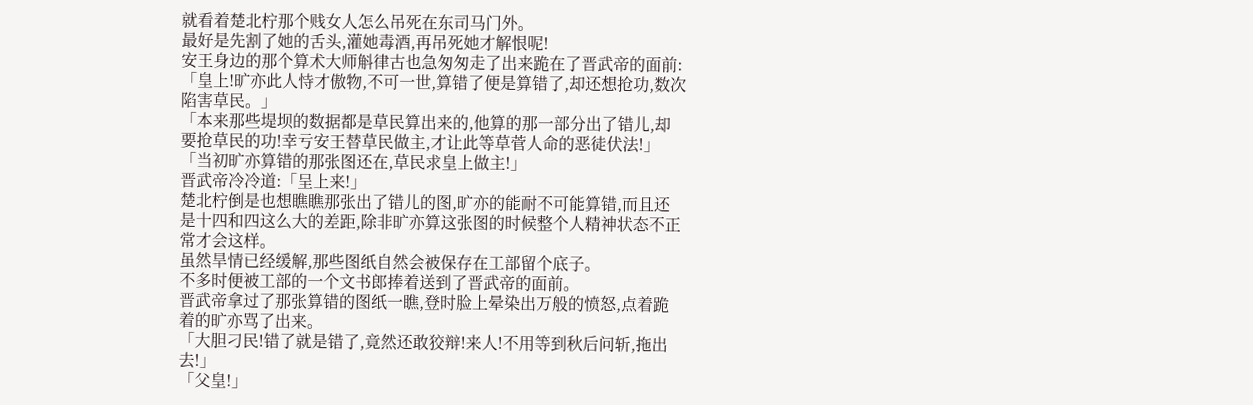就看着楚北柠那个贱女人怎么吊死在东司马门外。
最好是先割了她的舌头,灌她毒酒,再吊死她才解恨呢!
安王身边的那个算术大师斛律古也急匆匆走了出来跪在了晋武帝的面前:「皇上!旷亦此人恃才傲物,不可一世,算错了便是算错了,却还想抢功,数次陷害草民。」
「本来那些堤坝的数据都是草民算出来的,他算的那一部分出了错儿,却要抢草民的功!幸亏安王替草民做主,才让此等草菅人命的恶徒伏法!」
「当初旷亦算错的那张图还在,草民求皇上做主!」
晋武帝冷冷道:「呈上来!」
楚北柠倒是也想瞧瞧那张出了错儿的图,旷亦的能耐不可能算错,而且还是十四和四这么大的差距,除非旷亦算这张图的时候整个人精神状态不正常才会这样。
虽然旱情已经缓解,那些图纸自然会被保存在工部留个底子。
不多时便被工部的一个文书郎捧着送到了晋武帝的面前。
晋武帝拿过了那张算错的图纸一瞧,登时脸上晕染出万般的愤怒,点着跪着的旷亦骂了出来。
「大胆刁民!错了就是错了,竟然还敢狡辩!来人!不用等到秋后问斩,拖出去!」
「父皇!」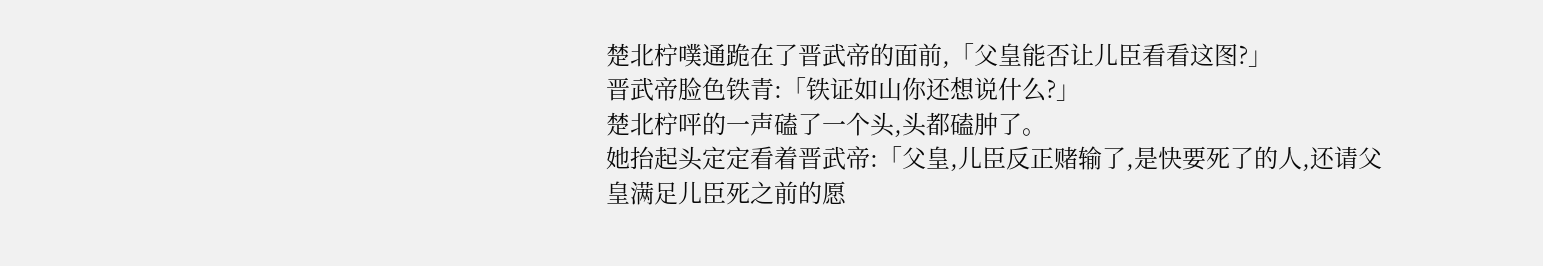楚北柠噗通跪在了晋武帝的面前,「父皇能否让儿臣看看这图?」
晋武帝脸色铁青:「铁证如山你还想说什么?」
楚北柠呯的一声磕了一个头,头都磕肿了。
她抬起头定定看着晋武帝:「父皇,儿臣反正赌输了,是快要死了的人,还请父皇满足儿臣死之前的愿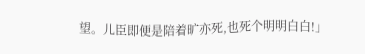望。儿臣即便是陪着旷亦死,也死个明明白白!」